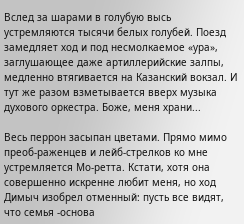Вслед за шарами в голубую высь устремляются тысячи белых голубей. Поезд замедляет ход и под несмолкаемое «ура», заглушающее даже артиллерийские залпы, медленно втягивается на Казанский вокзал. И тут же разом взметывается вверх музыка духового оркестра. Боже, меня храни...

Весь перрон засыпан цветами. Прямо мимо преоб-раженцев и лейб-стрелков ко мне устремляется Мо-ретта. Кстати, хотя она совершенно искренне любит меня, но ход Димыч изобрел отменный: пусть все видят, что семья -основа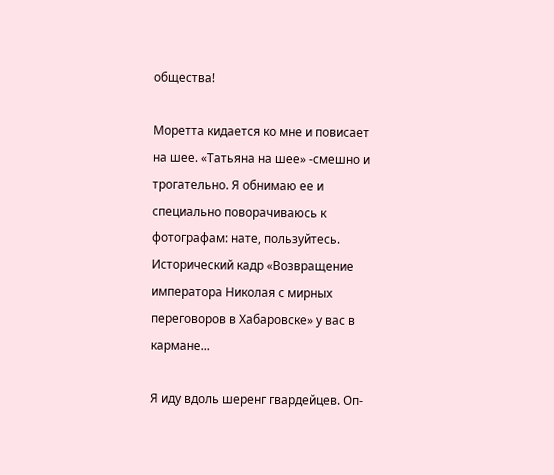общества!

Моретта кидается ко мне и повисает на шее. «Татьяна на шее» -смешно и трогательно. Я обнимаю ее и специально поворачиваюсь к фотографам: нате, пользуйтесь. Исторический кадр «Возвращение императора Николая с мирных переговоров в Хабаровске» у вас в кармане...

Я иду вдоль шеренг гвардейцев. Оп-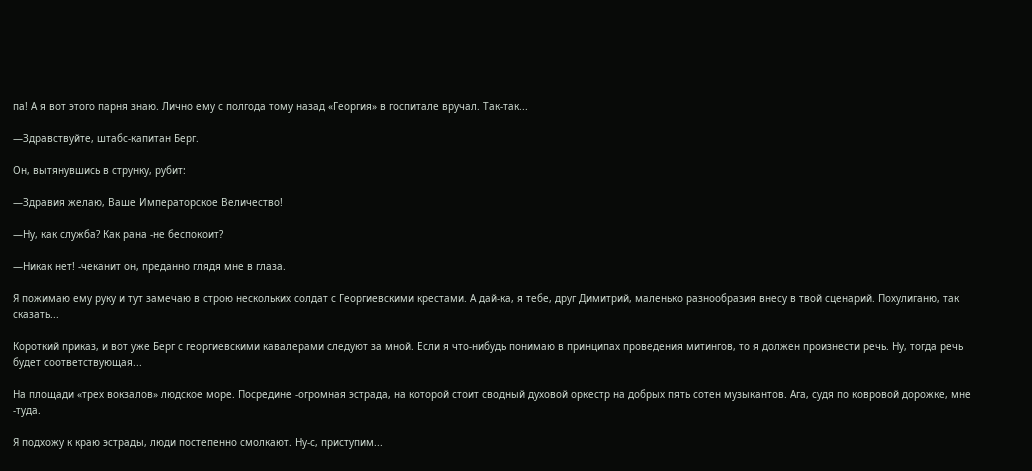па! А я вот этого парня знаю. Лично ему с полгода тому назад «Георгия» в госпитале вручал. Так-так...

—Здравствуйте, штабс-капитан Берг.

Он, вытянувшись в струнку, рубит:

—Здравия желаю, Ваше Императорское Величество!

—Ну, как служба? Как рана -не беспокоит?

—Никак нет! -чеканит он, преданно глядя мне в глаза.

Я пожимаю ему руку и тут замечаю в строю нескольких солдат с Георгиевскими крестами. А дай-ка, я тебе, друг Димитрий, маленько разнообразия внесу в твой сценарий. Похулиганю, так сказать...

Короткий приказ, и вот уже Берг с георгиевскими кавалерами следуют за мной. Если я что-нибудь понимаю в принципах проведения митингов, то я должен произнести речь. Ну, тогда речь будет соответствующая...

На площади «трех вокзалов» людское море. Посредине -огромная эстрада, на которой стоит сводный духовой оркестр на добрых пять сотен музыкантов. Ага, судя по ковровой дорожке, мне -туда.

Я подхожу к краю эстрады, люди постепенно смолкают. Ну-с, приступим...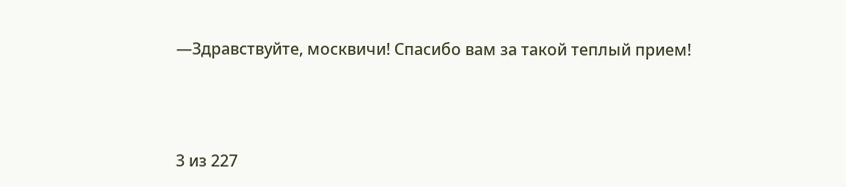—Здравствуйте, москвичи! Спасибо вам за такой теплый прием!



3 из 227